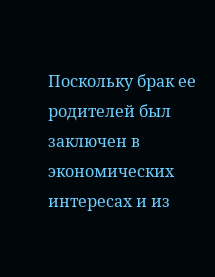Поскольку брак ее родителей был заключен в экономических интересах и из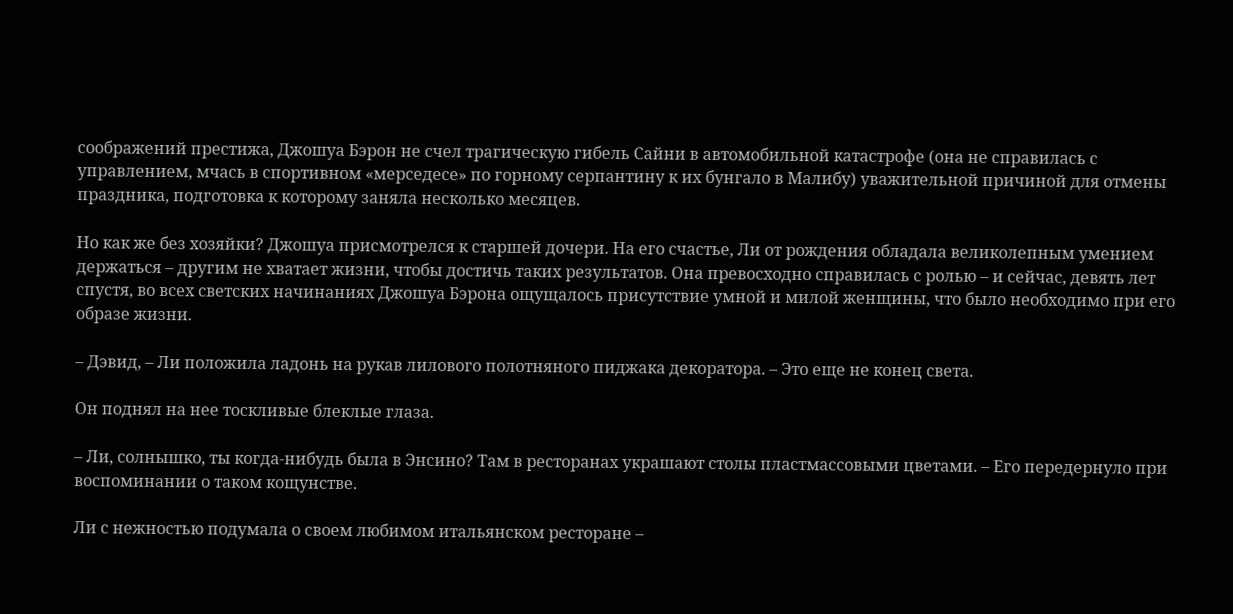соображений престижа, Джошуа Бэрон не счел трагическую гибель Сайни в автомобильной катастрофе (она не справилась с управлением, мчась в спортивном «мерседесе» по горному серпантину к их бунгало в Малибу) уважительной причиной для отмены праздника, подготовка к которому заняла несколько месяцев.

Но как же без хозяйки? Джошуа присмотрелся к старшей дочери. На его счастье, Ли от рождения обладала великолепным умением держаться – другим не хватает жизни, чтобы достичь таких результатов. Она превосходно справилась с ролью – и сейчас, девять лет спустя, во всех светских начинаниях Джошуа Бэрона ощущалось присутствие умной и милой женщины, что было необходимо при его образе жизни.

– Дэвид, – Ли положила ладонь на рукав лилового полотняного пиджака декоратора. – Это еще не конец света.

Он поднял на нее тоскливые блеклые глаза.

– Ли, солнышко, ты когда-нибудь была в Энсино? Там в ресторанах украшают столы пластмассовыми цветами. – Его передернуло при воспоминании о таком кощунстве.

Ли с нежностью подумала о своем любимом итальянском ресторане –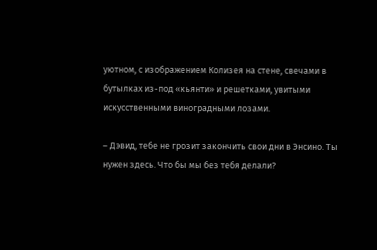уютном, с изображением Колизея на стене, свечами в бутылках из-под «кьянти» и решетками, увитыми искусственными виноградными лозами.

– Дэвид, тебе не грозит закончить свои дни в Энсино. Ты нужен здесь. Что бы мы без тебя делали?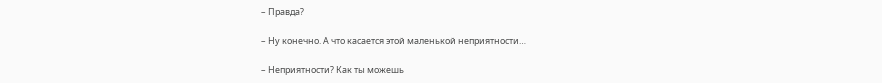– Правда?

– Ну конечно. А что касается этой маленькой неприятности…

– Неприятности? Как ты можешь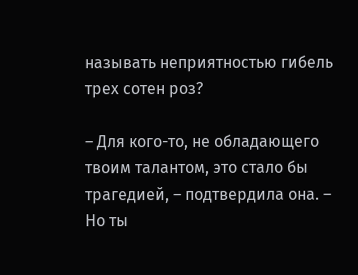называть неприятностью гибель трех сотен роз?

– Для кого-то, не обладающего твоим талантом, это стало бы трагедией, – подтвердила она. – Но ты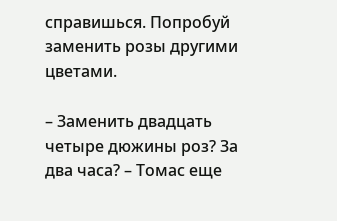справишься. Попробуй заменить розы другими цветами.

– Заменить двадцать четыре дюжины роз? За два часа? – Томас еще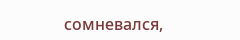сомневался,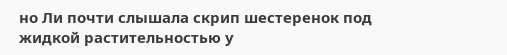но Ли почти слышала скрип шестеренок под жидкой растительностью у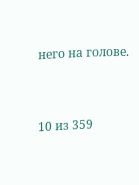него на голове.



10 из 359